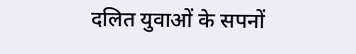दलित युवाओं के सपनों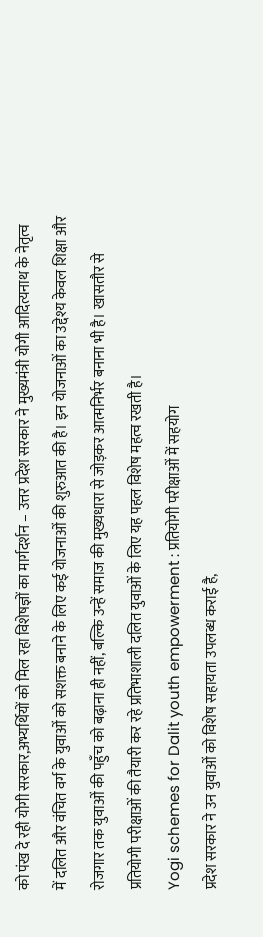को पंख दे रही योगी सरकार,अभ्यर्थियों को मिल रहा विशेषज्ञों का मार्गदर्शन – उत्तर प्रदेश सरकार ने मुख्यमंत्री योगी आदित्यनाथ के नेतृत्व में दलित और वंचित वर्ग के युवाओं को सशक्त बनाने के लिए कई योजनाओं की शुरुआत की है। इन योजनाओं का उद्देश्य केवल शिक्षा और रोजगार तक युवाओं की पहुँच को बढ़ाना ही नहीं, बल्कि उन्हें समाज की मुख्यधारा से जोड़कर आत्मनिर्भर बनाना भी है। खासतौर से प्रतियोगी परीक्षाओं की तैयारी कर रहे प्रतिभाशाली दलित युवाओं के लिए यह पहल विशेष महत्व रखती है।
Yogi schemes for Dalit youth empowerment : प्रतियोगी परीक्षाओं में सहयोग
प्रदेश सरकार ने उन युवाओं को विशेष सहायता उपलब्ध कराई है,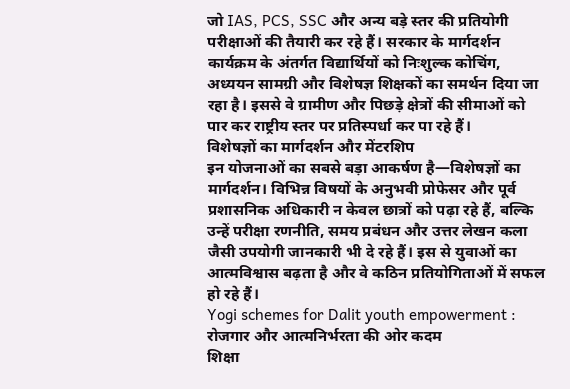जो IAS, PCS, SSC और अन्य बड़े स्तर की प्रतियोगी परीक्षाओं की तैयारी कर रहे हैं। सरकार के मार्गदर्शन कार्यक्रम के अंतर्गत विद्यार्थियों को निःशुल्क कोचिंग, अध्ययन सामग्री और विशेषज्ञ शिक्षकों का समर्थन दिया जा रहा है। इससे वे ग्रामीण और पिछड़े क्षेत्रों की सीमाओं को पार कर राष्ट्रीय स्तर पर प्रतिस्पर्धा कर पा रहे हैं।
विशेषज्ञों का मार्गदर्शन और मेंटरशिप
इन योजनाओं का सबसे बड़ा आकर्षण है—विशेषज्ञों का मार्गदर्शन। विभिन्न विषयों के अनुभवी प्रोफेसर और पूर्व प्रशासनिक अधिकारी न केवल छात्रों को पढ़ा रहे हैं, बल्कि उन्हें परीक्षा रणनीति, समय प्रबंधन और उत्तर लेखन कला जैसी उपयोगी जानकारी भी दे रहे हैं। इस से युवाओं का आत्मविश्वास बढ़ता है और वे कठिन प्रतियोगिताओं में सफल हो रहे हैं।
Yogi schemes for Dalit youth empowerment : रोजगार और आत्मनिर्भरता की ओर कदम
शिक्षा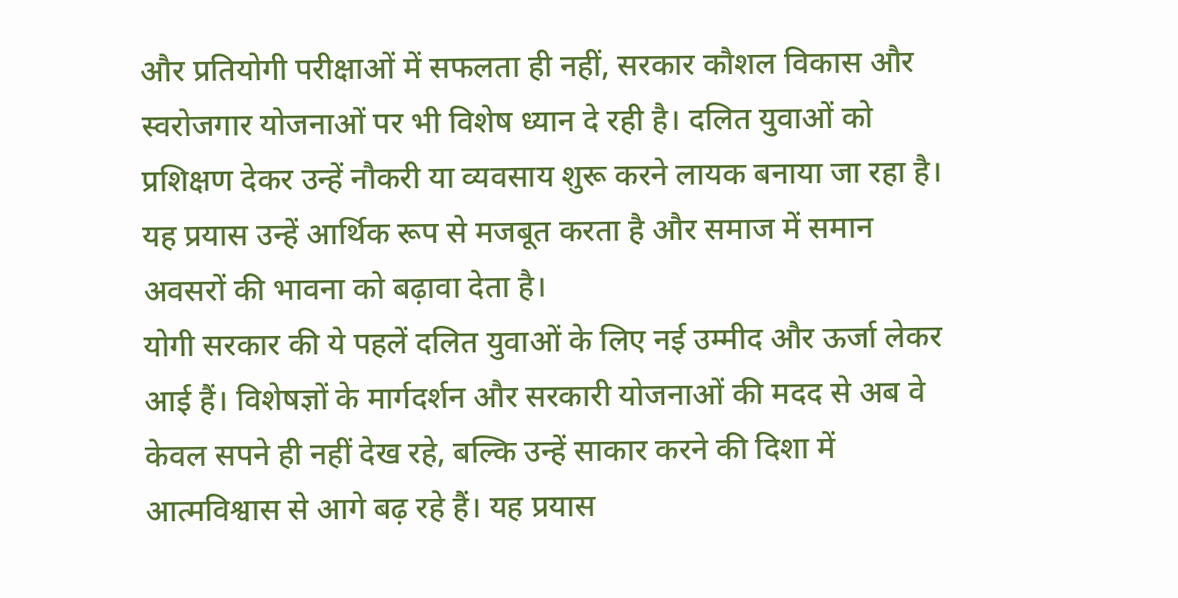और प्रतियोगी परीक्षाओं में सफलता ही नहीं, सरकार कौशल विकास और स्वरोजगार योजनाओं पर भी विशेष ध्यान दे रही है। दलित युवाओं को प्रशिक्षण देकर उन्हें नौकरी या व्यवसाय शुरू करने लायक बनाया जा रहा है। यह प्रयास उन्हें आर्थिक रूप से मजबूत करता है और समाज में समान अवसरों की भावना को बढ़ावा देता है।
योगी सरकार की ये पहलें दलित युवाओं के लिए नई उम्मीद और ऊर्जा लेकर आई हैं। विशेषज्ञों के मार्गदर्शन और सरकारी योजनाओं की मदद से अब वे केवल सपने ही नहीं देख रहे, बल्कि उन्हें साकार करने की दिशा में आत्मविश्वास से आगे बढ़ रहे हैं। यह प्रयास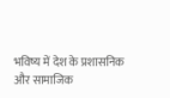भविष्य में देश के प्रशासनिक और सामाजिक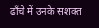ढाँचे में उनके सशक्त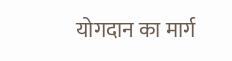योगदान का मार्ग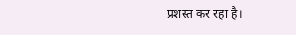प्रशस्त कर रहा है।